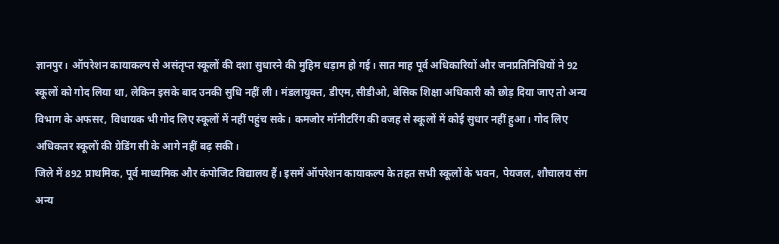ज्ञानपुर। ऑपरेशन कायाकल्प से असंतृप्त स्कूलों की दशा सुधारने की मुहिम धड़ाम हो गई। सात माह पूर्व अधिकारियों और जनप्रतिनिधियों ने 92 स्कूलों को गोद लिया था, लेकिन इसके बाद उनकी सुधि नहीं ली। मंडलायुक्त, डीएम, सीडीओ, बेसिक शिक्षा अधिकारी कौ छोड़ दिया जाए तो अन्य विभाग के अफसर, विधायक भी गोद लिए स्कूलों में नहीं पहुंच सके। कमजोर मॉनीटरिंग की वजह से स्कूलों में कोई सुधार नहीं हुआ। गोद लिए अधिकतर स्कूलों की ग्रेडिंग सी के आगे नहीं बढ़ सकी।
जिले में 892 प्राथमिक, पूर्व माध्यमिक और कंपोजिट विद्यालय हैं। इसमें ऑपरेशन कायाकल्प के तहत सभी स्कूलों के भवन, पेयजल, शौचालय संग अन्य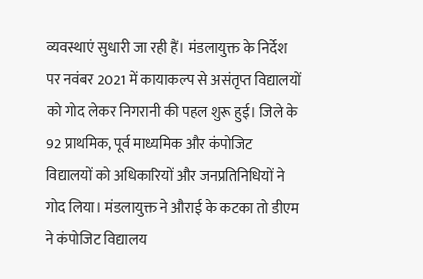व्यवस्थाएं सुधारी जा रही हैं। मंडलायुक्त के निर्देश पर नवंबर 2021 में कायाकल्प से असंतृप्त विद्यालयों को गोद लेकर निगरानी की पहल शुरू हुई। जिले के 92 प्राथमिक, पूर्व माध्यमिक और कंपोजिट विद्यालयों को अधिकारियों और जनप्रतिनिधियों ने गोद लिया। मंडलायुक्त ने औराई के कटका तो डीएम ने कंपोजिट विद्यालय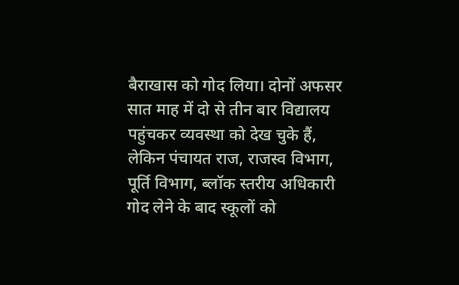बैराखास को गोद लिया। दोनों अफसर सात माह में दो से तीन बार विद्यालय पहुंचकर व्यवस्था को देख चुके हैं, लेकिन पंचायत राज, राजस्व विभाग, पूर्ति विभाग, ब्लॉक स्तरीय अधिकारी गोद लेने के बाद स्कूलों को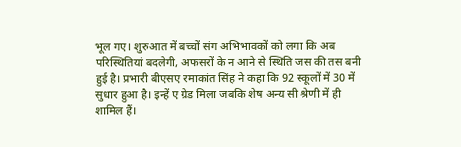भूल गए। शुरुआत में बच्चों संग अभिभावकों को लगा कि अब परिस्थितियां बदलेगी, अफसरों के न आने से स्थिति जस की तस बनी हुई है। प्रभारी बीएसए रमाकांत सिंह ने कहा कि 92 स्कूलों में 30 में सुधार हुआ है। इन्हें ए ग्रेड मिला जबकि शेष अन्य सी श्रेणी में ही शामिल हैं।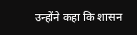उन्होंने कहा कि शासन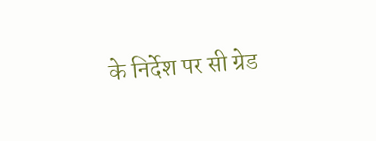के निर्देश पर सी ग्रेड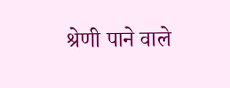श्रेणी पाने वाले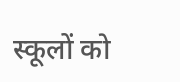स्कूलों को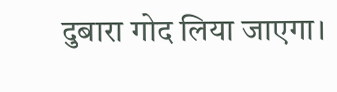दुबारा गोद लिया जाएगा।